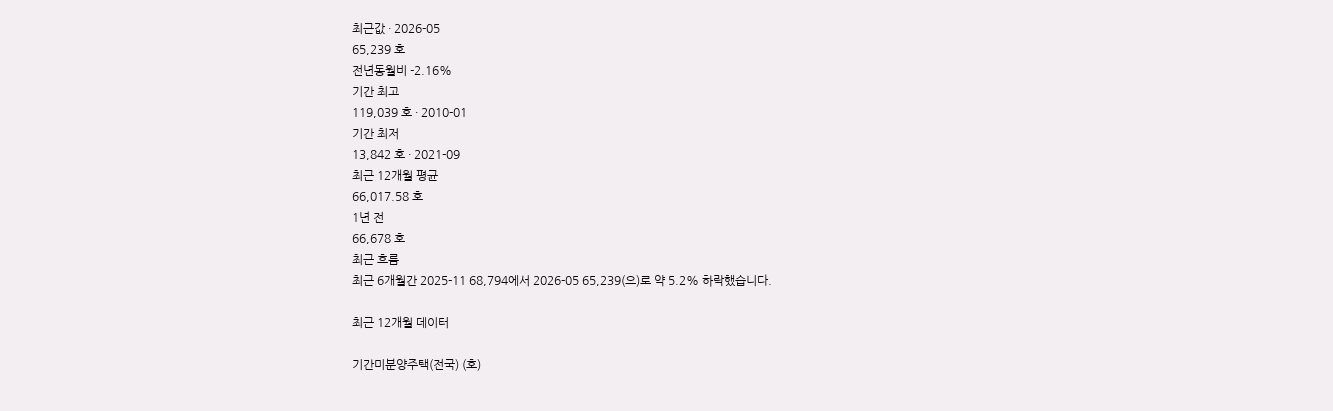최근값 · 2026-05
65,239 호
전년동월비 -2.16%
기간 최고
119,039 호 · 2010-01
기간 최저
13,842 호 · 2021-09
최근 12개월 평균
66,017.58 호
1년 전
66,678 호
최근 흐름
최근 6개월간 2025-11 68,794에서 2026-05 65,239(으)로 약 5.2% 하락했습니다.

최근 12개월 데이터

기간미분양주택(전국) (호)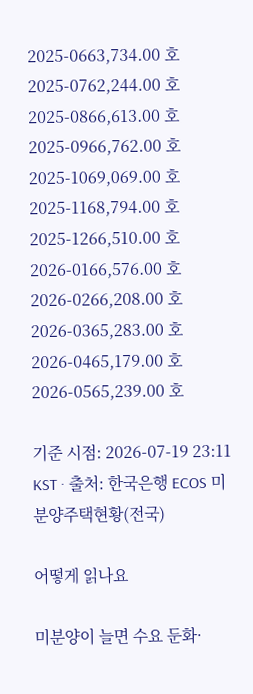2025-0663,734.00 호
2025-0762,244.00 호
2025-0866,613.00 호
2025-0966,762.00 호
2025-1069,069.00 호
2025-1168,794.00 호
2025-1266,510.00 호
2026-0166,576.00 호
2026-0266,208.00 호
2026-0365,283.00 호
2026-0465,179.00 호
2026-0565,239.00 호

기준 시점: 2026-07-19 23:11 KST · 출처: 한국은행 ECOS 미분양주택현황(전국)

어떻게 읽나요

미분양이 늘면 수요 둔화·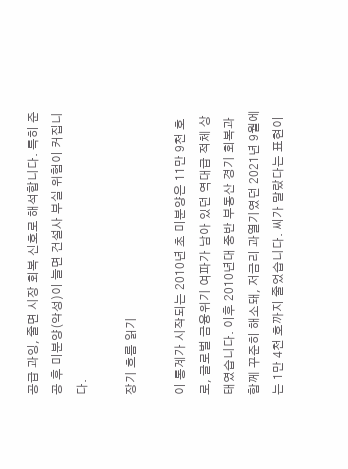공급 과잉, 줄면 시장 회복 신호로 해석합니다. 특히 준공 후 미분양(악성)이 늘면 건설사 부실 위험이 커집니다.

장기 흐름 읽기

이 통계가 시작되는 2010년 초 미분양은 11만 9천 호로, 글로벌 금융위기 여파가 남아 있던 역대급 적체 상태였습니다. 이후 2010년대 중반 부동산 경기 회복과 함께 꾸준히 해소돼, 저금리 과열기였던 2021년 9월에는 1만 4천 호까지 줄었습니다. 씨가 말랐다는 표현이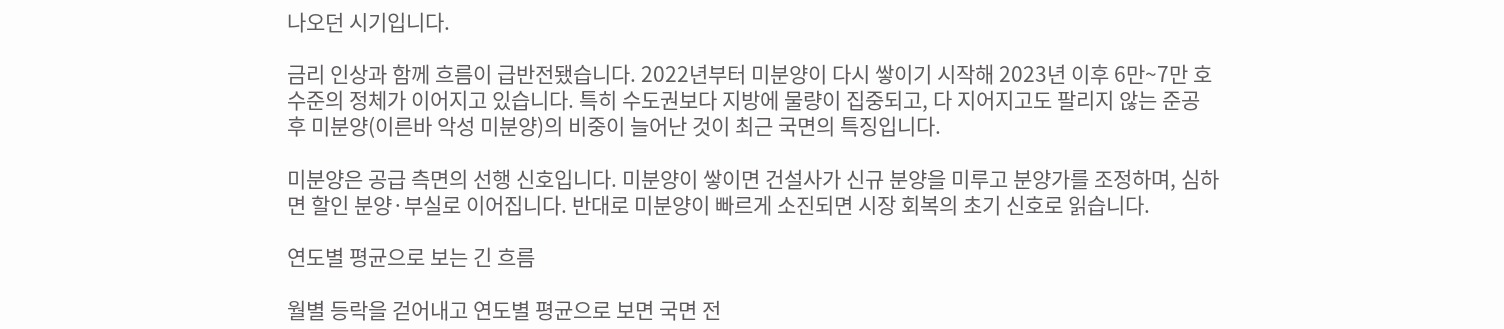나오던 시기입니다.

금리 인상과 함께 흐름이 급반전됐습니다. 2022년부터 미분양이 다시 쌓이기 시작해 2023년 이후 6만~7만 호 수준의 정체가 이어지고 있습니다. 특히 수도권보다 지방에 물량이 집중되고, 다 지어지고도 팔리지 않는 준공 후 미분양(이른바 악성 미분양)의 비중이 늘어난 것이 최근 국면의 특징입니다.

미분양은 공급 측면의 선행 신호입니다. 미분양이 쌓이면 건설사가 신규 분양을 미루고 분양가를 조정하며, 심하면 할인 분양·부실로 이어집니다. 반대로 미분양이 빠르게 소진되면 시장 회복의 초기 신호로 읽습니다.

연도별 평균으로 보는 긴 흐름

월별 등락을 걷어내고 연도별 평균으로 보면 국면 전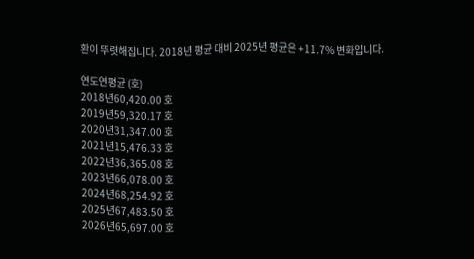환이 뚜렷해집니다. 2018년 평균 대비 2025년 평균은 +11.7% 변화입니다.

연도연평균 (호)
2018년60,420.00 호
2019년59,320.17 호
2020년31,347.00 호
2021년15,476.33 호
2022년36,365.08 호
2023년66,078.00 호
2024년68,254.92 호
2025년67,483.50 호
2026년65,697.00 호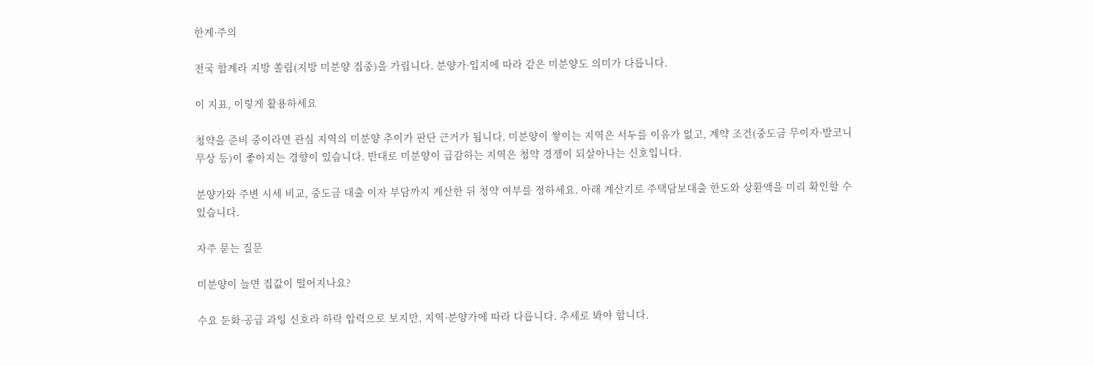한계·주의

전국 합계라 지방 쏠림(지방 미분양 집중)을 가립니다. 분양가·입지에 따라 같은 미분양도 의미가 다릅니다.

이 지표, 이렇게 활용하세요

청약을 준비 중이라면 관심 지역의 미분양 추이가 판단 근거가 됩니다. 미분양이 쌓이는 지역은 서두를 이유가 없고, 계약 조건(중도금 무이자·발코니 무상 등)이 좋아지는 경향이 있습니다. 반대로 미분양이 급감하는 지역은 청약 경쟁이 되살아나는 신호입니다.

분양가와 주변 시세 비교, 중도금 대출 이자 부담까지 계산한 뒤 청약 여부를 정하세요. 아래 계산기로 주택담보대출 한도와 상환액을 미리 확인할 수 있습니다.

자주 묻는 질문

미분양이 늘면 집값이 떨어지나요?

수요 둔화·공급 과잉 신호라 하락 압력으로 보지만, 지역·분양가에 따라 다릅니다. 추세로 봐야 합니다.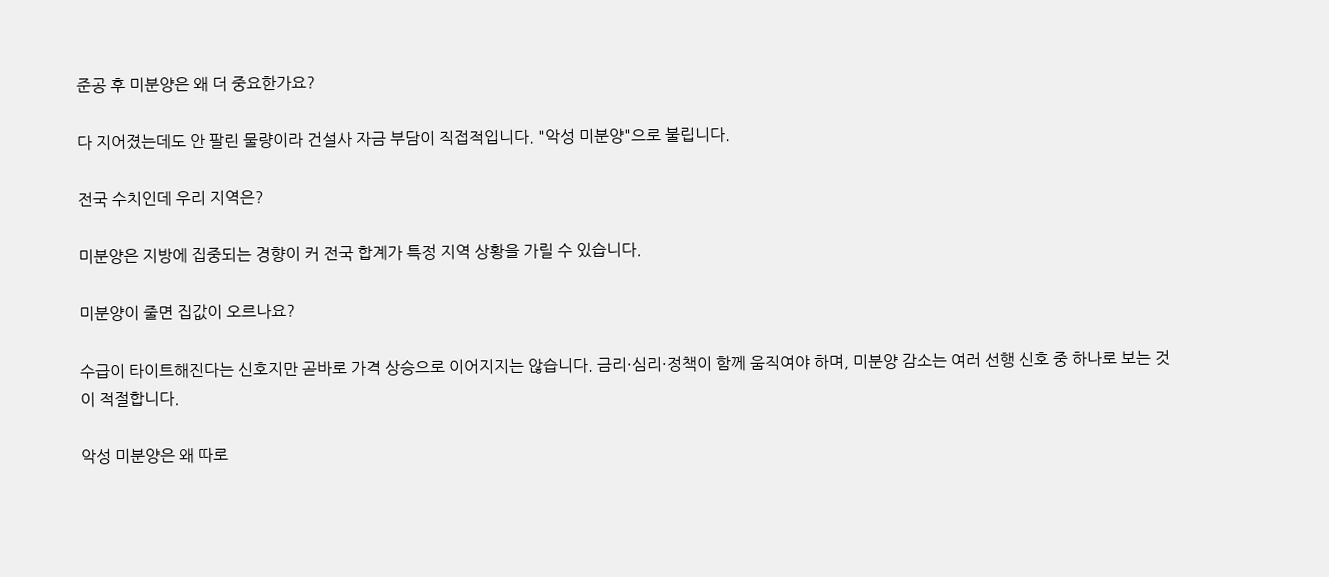준공 후 미분양은 왜 더 중요한가요?

다 지어졌는데도 안 팔린 물량이라 건설사 자금 부담이 직접적입니다. "악성 미분양"으로 불립니다.

전국 수치인데 우리 지역은?

미분양은 지방에 집중되는 경향이 커 전국 합계가 특정 지역 상황을 가릴 수 있습니다.

미분양이 줄면 집값이 오르나요?

수급이 타이트해진다는 신호지만 곧바로 가격 상승으로 이어지지는 않습니다. 금리·심리·정책이 함께 움직여야 하며, 미분양 감소는 여러 선행 신호 중 하나로 보는 것이 적절합니다.

악성 미분양은 왜 따로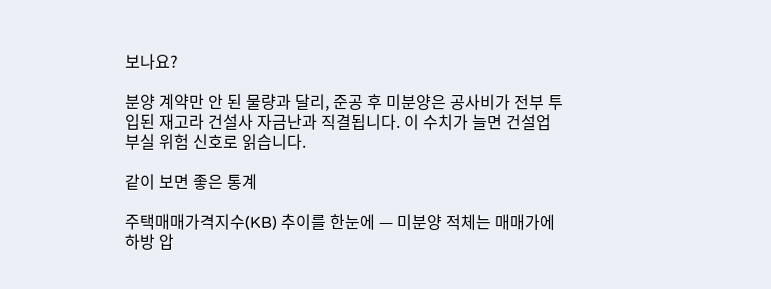보나요?

분양 계약만 안 된 물량과 달리, 준공 후 미분양은 공사비가 전부 투입된 재고라 건설사 자금난과 직결됩니다. 이 수치가 늘면 건설업 부실 위험 신호로 읽습니다.

같이 보면 좋은 통계

주택매매가격지수(KB) 추이를 한눈에 — 미분양 적체는 매매가에 하방 압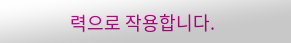력으로 작용합니다.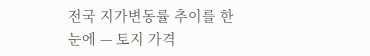전국 지가변동률 추이를 한눈에 — 토지 가격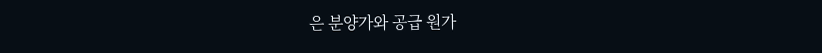은 분양가와 공급 원가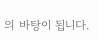의 바탕이 됩니다.